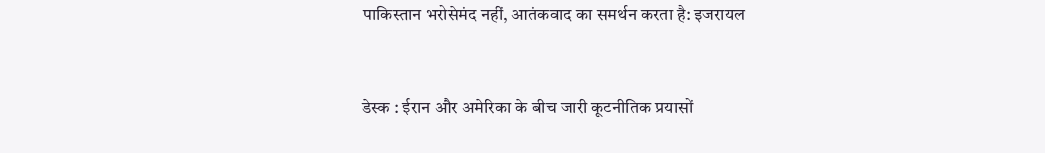पाकिस्तान भरोसेमंद नहीं, आतंकवाद का समर्थन करता है: इजरायल


डेस्क : ईरान और अमेरिका के बीच जारी कूटनीतिक प्रयासों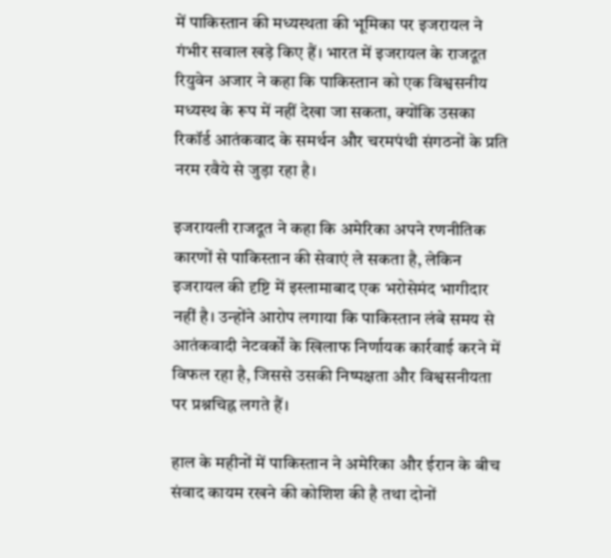में पाकिस्तान की मध्यस्थता की भूमिका पर इजरायल ने गंभीर सवाल खड़े किए हैं। भारत में इजरायल के राजदूत रियुवेन अजार ने कहा कि पाकिस्तान को एक विश्वसनीय मध्यस्थ के रूप में नहीं देखा जा सकता, क्योंकि उसका रिकॉर्ड आतंकवाद के समर्थन और चरमपंथी संगठनों के प्रति नरम रवैये से जुड़ा रहा है।

इजरायली राजदूत ने कहा कि अमेरिका अपने रणनीतिक कारणों से पाकिस्तान की सेवाएं ले सकता है, लेकिन इजरायल की दृष्टि में इस्लामाबाद एक भरोसेमंद भागीदार नहीं है। उन्होंने आरोप लगाया कि पाकिस्तान लंबे समय से आतंकवादी नेटवर्कों के खिलाफ निर्णायक कार्रवाई करने में विफल रहा है, जिससे उसकी निष्पक्षता और विश्वसनीयता पर प्रश्नचिह्न लगते हैं।

हाल के महीनों में पाकिस्तान ने अमेरिका और ईरान के बीच संवाद कायम रखने की कोशिश की है तथा दोनों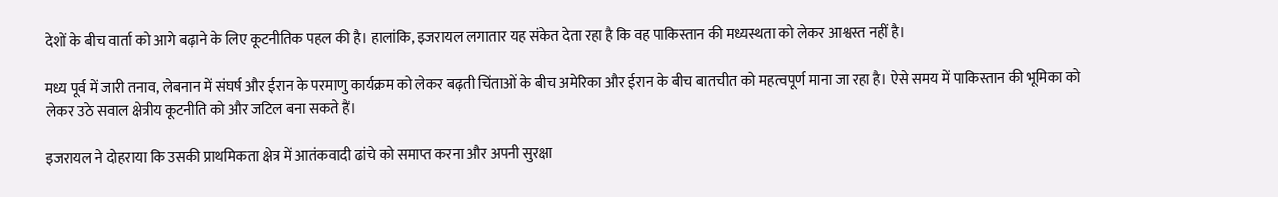देशों के बीच वार्ता को आगे बढ़ाने के लिए कूटनीतिक पहल की है। हालांकि, इजरायल लगातार यह संकेत देता रहा है कि वह पाकिस्तान की मध्यस्थता को लेकर आश्वस्त नहीं है।

मध्य पूर्व में जारी तनाव, लेबनान में संघर्ष और ईरान के परमाणु कार्यक्रम को लेकर बढ़ती चिंताओं के बीच अमेरिका और ईरान के बीच बातचीत को महत्वपूर्ण माना जा रहा है। ऐसे समय में पाकिस्तान की भूमिका को लेकर उठे सवाल क्षेत्रीय कूटनीति को और जटिल बना सकते हैं।

इजरायल ने दोहराया कि उसकी प्राथमिकता क्षेत्र में आतंकवादी ढांचे को समाप्त करना और अपनी सुरक्षा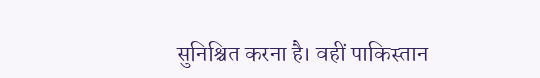सुनिश्चित करना है। वहीं पाकिस्तान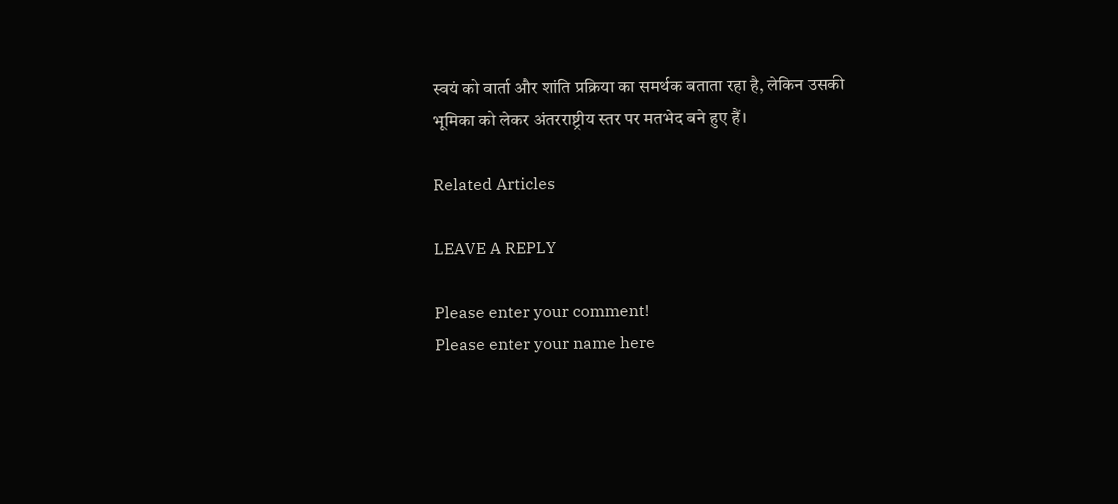स्वयं को वार्ता और शांति प्रक्रिया का समर्थक बताता रहा है, लेकिन उसकी भूमिका को लेकर अंतरराष्ट्रीय स्तर पर मतभेद बने हुए हैं।

Related Articles

LEAVE A REPLY

Please enter your comment!
Please enter your name here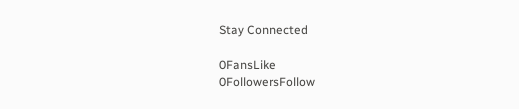Stay Connected

0FansLike
0FollowersFollow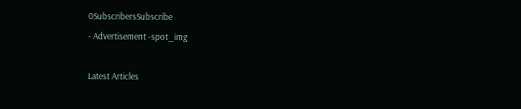0SubscribersSubscribe
- Advertisement -spot_img

Latest Articles